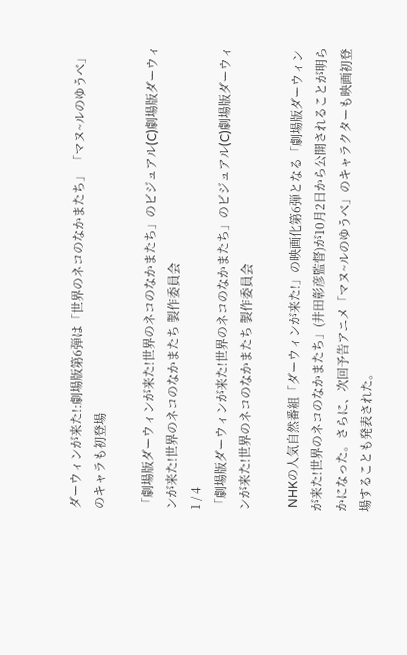ダーウィンが来た!:劇場版第6弾は「世界のネコのなかまたち」 「マヌ~ルのゆうべ」のキャラも初登場

「劇場版ダーウィンが来た!世界のネコのなかまたち」のビジュアル(C)劇場版ダーウィンが来た!世界のネコのなかまたち 製作委員会
1 / 4
「劇場版ダーウィンが来た!世界のネコのなかまたち」のビジュアル(C)劇場版ダーウィンが来た!世界のネコのなかまたち 製作委員会

 NHKの人気自然番組「ダーウィンが来た!」の映画化第6弾となる「劇場版ダーウィンが来た!世界のネコのなかまたち」(井田彰彦監督)が10月2日から公開されることが明らかになった。さらに、次回予告アニメ「マヌ~ルのゆうべ」のキャラクターも映画初登場することも発表された。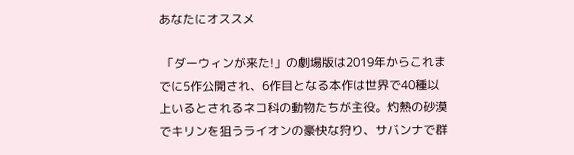あなたにオススメ

 「ダーウィンが来た!」の劇場版は2019年からこれまでに5作公開され、6作目となる本作は世界で40種以上いるとされるネコ科の動物たちが主役。灼熱の砂漠でキリンを狙うライオンの豪快な狩り、サバンナで群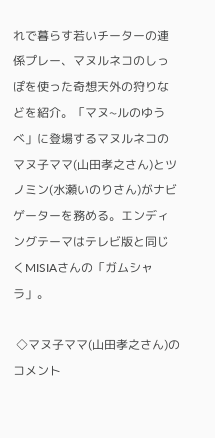れで暮らす若いチーターの連係プレー、マヌルネコのしっぽを使った奇想天外の狩りなどを紹介。「マヌ~ルのゆうべ」に登場するマヌルネコのマヌ子ママ(山田孝之さん)とツノミン(水瀬いのりさん)がナビゲーターを務める。エンディングテーマはテレビ版と同じくMISIAさんの「ガムシャラ」。

 ◇マヌ子ママ(山田孝之さん)のコメント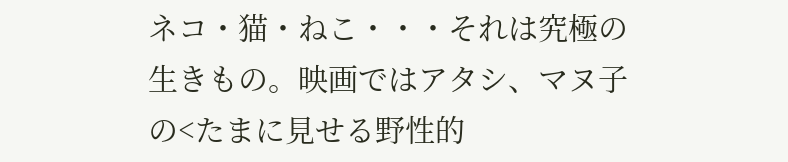ネコ・猫・ねこ・・・それは究極の生きもの。映画ではアタシ、マヌ子の<たまに見せる野性的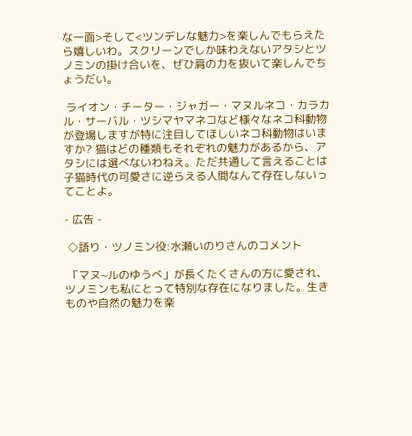な一面>そして<ツンデレな魅力>を楽しんでもらえたら嬉しいわ。スクリーンでしか味わえないアタシとツノミンの掛け合いを、ぜひ肩の力を抜いて楽しんでちょうだい。

 ライオン・チーター・ジャガー・マヌルネコ・カラカル・サーバル・ツシマヤマネコなど様々なネコ科動物が登場しますが特に注目してほしいネコ科動物はいますか? 猫はどの種類もそれぞれの魅力があるから、アタシには選べないわねえ。ただ共通して言えることは子猫時代の可愛さに逆らえる人間なんて存在しないってことよ。

- 広告 -

 ◇語り・ツノミン役:水瀬いのりさんのコメント

 「マヌ~ルのゆうべ」が長くたくさんの方に愛され、ツノミンも私にとって特別な存在になりました。生きものや自然の魅力を楽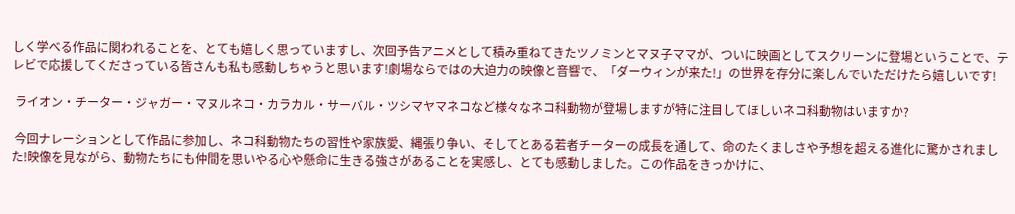しく学べる作品に関われることを、とても嬉しく思っていますし、次回予告アニメとして積み重ねてきたツノミンとマヌ子ママが、ついに映画としてスクリーンに登場ということで、テレビで応援してくださっている皆さんも私も感動しちゃうと思います!劇場ならではの大迫力の映像と音響で、「ダーウィンが来た!」の世界を存分に楽しんでいただけたら嬉しいです!

 ライオン・チーター・ジャガー・マヌルネコ・カラカル・サーバル・ツシマヤマネコなど様々なネコ科動物が登場しますが特に注目してほしいネコ科動物はいますか?

 今回ナレーションとして作品に参加し、ネコ科動物たちの習性や家族愛、縄張り争い、そしてとある若者チーターの成長を通して、命のたくましさや予想を超える進化に驚かされました!映像を見ながら、動物たちにも仲間を思いやる心や懸命に生きる強さがあることを実感し、とても感動しました。この作品をきっかけに、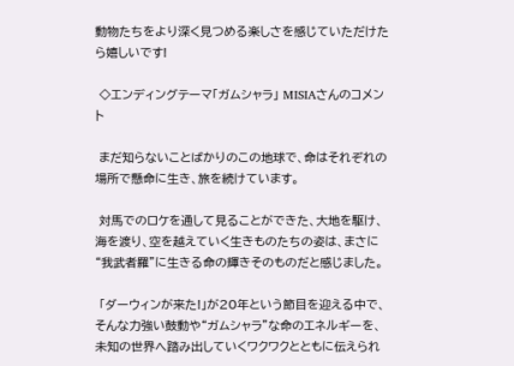動物たちをより深く見つめる楽しさを感じていただけたら嬉しいです!

 ◇エンディングテーマ「ガムシャラ」 MISIAさんのコメント

 まだ知らないことばかりのこの地球で、命はそれぞれの場所で懸命に生き、旅を続けています。

 対馬でのロケを通して見ることができた、大地を駆け、海を渡り、空を越えていく生きものたちの姿は、まさに“我武者羅”に生きる命の輝きそのものだと感じました。

 「ダーウィンが来た!」が20年という節目を迎える中で、そんな力強い鼓動や“ガムシャラ”な命のエネルギーを、未知の世界へ踏み出していくワクワクとともに伝えられ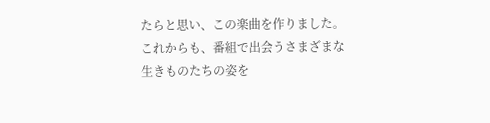たらと思い、この楽曲を作りました。これからも、番組で出会うさまざまな生きものたちの姿を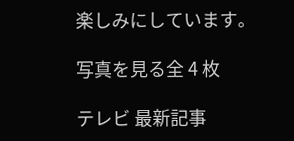楽しみにしています。

写真を見る全 4 枚

テレビ 最新記事